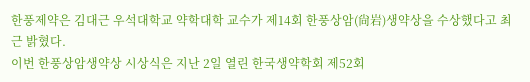한풍제약은 김대근 우석대학교 약학대학 교수가 제14회 한풍상암(尙岩)생약상을 수상했다고 최근 밝혔다.
이번 한풍상암생약상 시상식은 지난 2일 열린 한국생약학회 제52회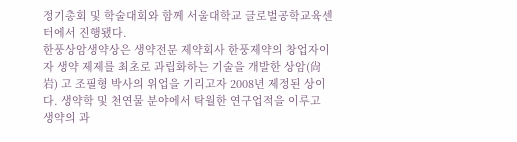정기총회 및 학술대회와 함께 서울대학교 글로벌공학교육센터에서 진행됐다.
한풍상암생약상은 생약전문 제약회사 한풍제약의 창업자이자 생약 제제를 최초로 과립화하는 기술을 개발한 상암(尙岩) 고 조필형 박사의 위업을 기리고자 2008년 제정된 상이다. 생약학 및 천연물 분야에서 탁월한 연구업적을 이루고 생약의 과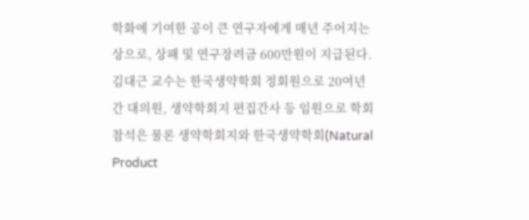학화에 기여한 공이 큰 연구자에게 매년 주어지는 상으로, 상패 및 연구장려금 600만원이 지급된다.
김대근 교수는 한국생약학회 정회원으로 20여년 간 대의원, 생약학회지 편집간사 등 임원으로 학회 참석은 물론 생약학회지와 한국생약학회(Natural Product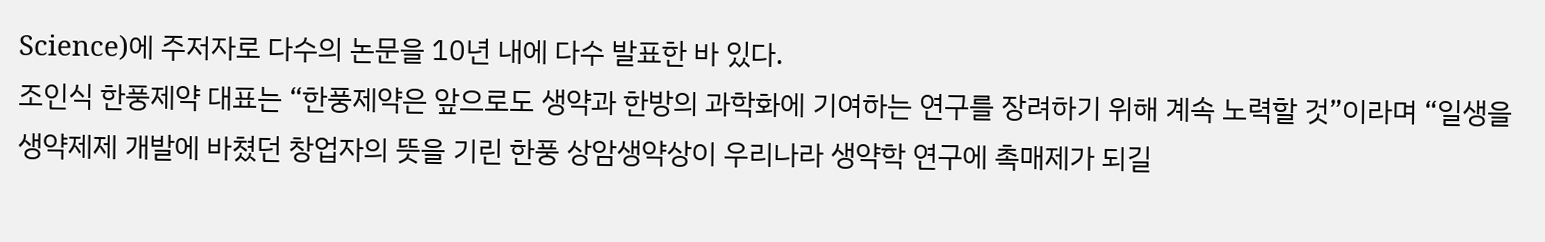Science)에 주저자로 다수의 논문을 10년 내에 다수 발표한 바 있다.
조인식 한풍제약 대표는 “한풍제약은 앞으로도 생약과 한방의 과학화에 기여하는 연구를 장려하기 위해 계속 노력할 것”이라며 “일생을 생약제제 개발에 바쳤던 창업자의 뜻을 기린 한풍 상암생약상이 우리나라 생약학 연구에 촉매제가 되길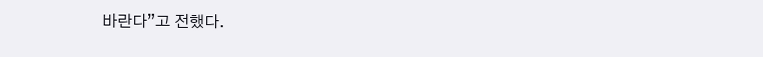바란다”고 전했다.